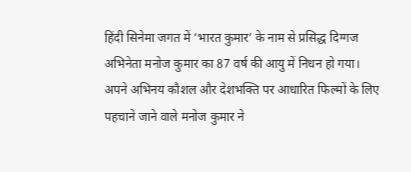हिंदी सिनेमा जगत में ‘भारत कुमार’ के नाम से प्रसिद्ध दिग्गज अभिनेता मनोज कुमार का 87 वर्ष की आयु में निधन हो गया। अपने अभिनय कौशल और देशभक्ति पर आधारित फिल्मों के लिए पहचाने जाने वाले मनोज कुमार ने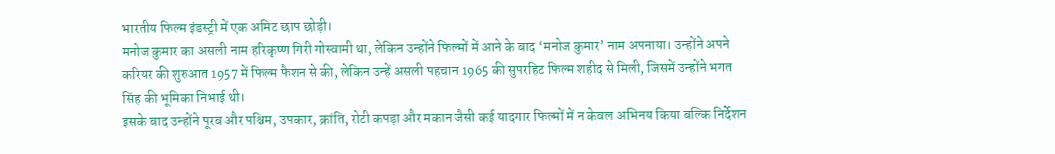भारतीय फिल्म इंडस्ट्री में एक अमिट छाप छोड़ी।
मनोज कुमार का असली नाम हरिकृष्ण गिरी गोस्वामी था, लेकिन उन्होंने फिल्मों में आने के बाद ‘मनोज कुमार’ नाम अपनाया। उन्होंने अपने करियर की शुरुआत 1957 में फिल्म फैशन से की, लेकिन उन्हें असली पहचान 1965 की सुपरहिट फिल्म शहीद से मिली, जिसमें उन्होंने भगत सिंह की भूमिका निभाई थी।
इसके बाद उन्होंने पूरब और पश्चिम, उपकार, क्रांति, रोटी कपड़ा और मकान जैसी कई यादगार फिल्मों में न केवल अभिनय किया बल्कि निर्देशन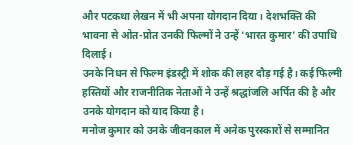और पटकथा लेखन में भी अपना योगदान दिया। देशभक्ति की भावना से ओत-प्रोत उनकी फिल्मों ने उन्हें ‘भारत कुमार’ की उपाधि दिलाई।
उनके निधन से फिल्म इंडस्ट्री में शोक की लहर दौड़ गई है। कई फिल्मी हस्तियों और राजनीतिक नेताओं ने उन्हें श्रद्धांजलि अर्पित की है और उनके योगदान को याद किया है।
मनोज कुमार को उनके जीवनकाल में अनेक पुरस्कारों से सम्मानित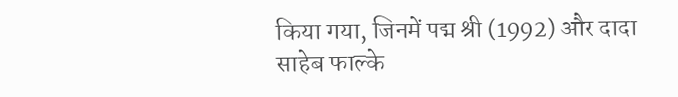किया गया, जिनमें पद्म श्री (1992) और दादा साहेब फाल्के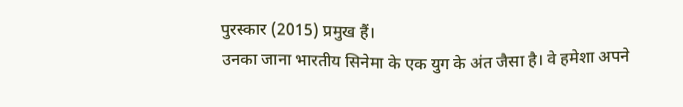पुरस्कार (2015) प्रमुख हैं।
उनका जाना भारतीय सिनेमा के एक युग के अंत जैसा है। वे हमेशा अपने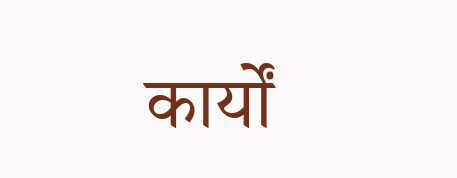कार्यों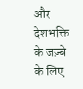और देशभक्ति के जज़्बे के लिए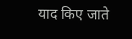याद किए जाते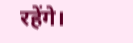रहेंगे।